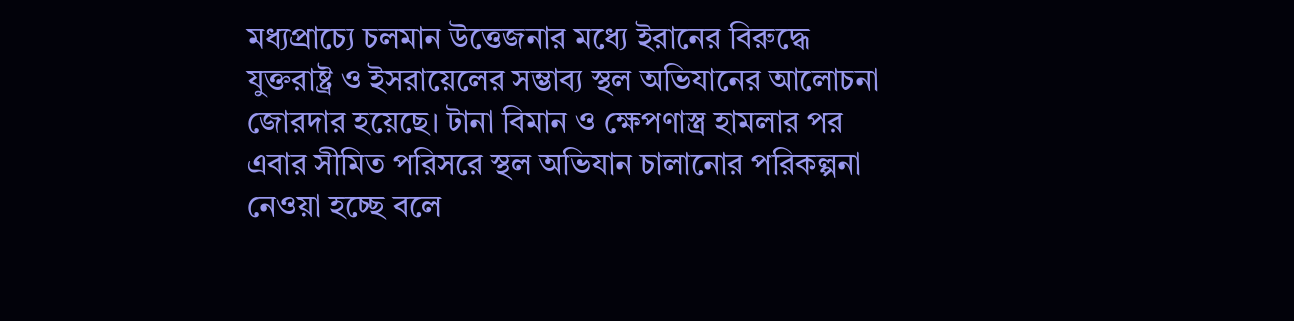মধ্যপ্রাচ্যে চলমান উত্তেজনার মধ্যে ইরানের বিরুদ্ধে যুক্তরাষ্ট্র ও ইসরায়েলের সম্ভাব্য স্থল অভিযানের আলোচনা জোরদার হয়েছে। টানা বিমান ও ক্ষেপণাস্ত্র হামলার পর এবার সীমিত পরিসরে স্থল অভিযান চালানোর পরিকল্পনা নেওয়া হচ্ছে বলে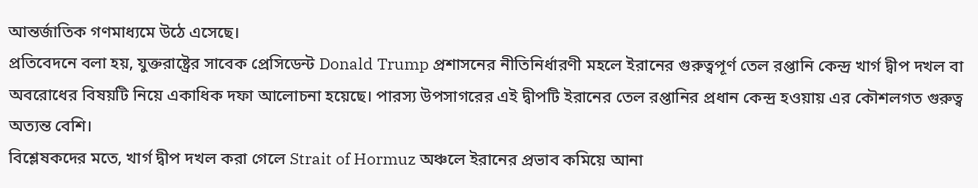আন্তর্জাতিক গণমাধ্যমে উঠে এসেছে।
প্রতিবেদনে বলা হয়, যুক্তরাষ্ট্রের সাবেক প্রেসিডেন্ট Donald Trump প্রশাসনের নীতিনির্ধারণী মহলে ইরানের গুরুত্বপূর্ণ তেল রপ্তানি কেন্দ্র খার্গ দ্বীপ দখল বা অবরোধের বিষয়টি নিয়ে একাধিক দফা আলোচনা হয়েছে। পারস্য উপসাগরের এই দ্বীপটি ইরানের তেল রপ্তানির প্রধান কেন্দ্র হওয়ায় এর কৌশলগত গুরুত্ব অত্যন্ত বেশি।
বিশ্লেষকদের মতে, খার্গ দ্বীপ দখল করা গেলে Strait of Hormuz অঞ্চলে ইরানের প্রভাব কমিয়ে আনা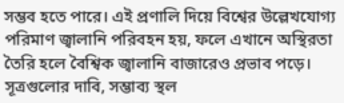সম্ভব হতে পারে। এই প্রণালি দিয়ে বিশ্বের উল্লেখযোগ্য পরিমাণ জ্বালানি পরিবহন হয়, ফলে এখানে অস্থিরতা তৈরি হলে বৈশ্বিক জ্বালানি বাজারেও প্রভাব পড়ে।
সূত্রগুলোর দাবি, সম্ভাব্য স্থল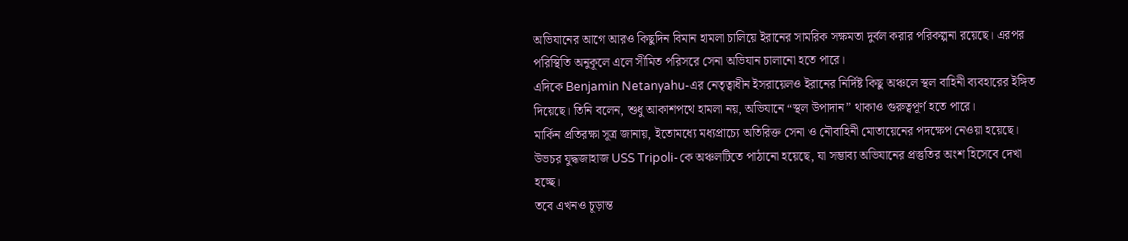অভিযানের আগে আরও কিছুদিন বিমান হামলা চালিয়ে ইরানের সামরিক সক্ষমতা দুর্বল করার পরিকল্পনা রয়েছে। এরপর পরিস্থিতি অনুকূলে এলে সীমিত পরিসরে সেনা অভিযান চালানো হতে পারে।
এদিকে Benjamin Netanyahu-এর নেতৃত্বাধীন ইসরায়েলও ইরানের নির্দিষ্ট কিছু অঞ্চলে স্থল বাহিনী ব্যবহারের ইঙ্গিত দিয়েছে। তিনি বলেন, শুধু আকাশপথে হামলা নয়, অভিযানে “স্থল উপাদান” থাকাও গুরুত্বপূর্ণ হতে পারে।
মার্কিন প্রতিরক্ষা সূত্র জানায়, ইতোমধ্যে মধ্যপ্রাচ্যে অতিরিক্ত সেনা ও নৌবাহিনী মোতায়েনের পদক্ষেপ নেওয়া হয়েছে। উভচর যুদ্ধজাহাজ USS Tripoli-কে অঞ্চলটিতে পাঠানো হয়েছে, যা সম্ভাব্য অভিযানের প্রস্তুতির অংশ হিসেবে দেখা হচ্ছে।
তবে এখনও চূড়ান্ত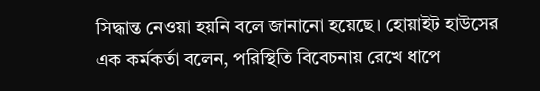সিদ্ধান্ত নেওয়া হয়নি বলে জানানো হয়েছে। হোয়াইট হাউসের এক কর্মকর্তা বলেন, পরিস্থিতি বিবেচনায় রেখে ধাপে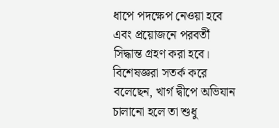ধাপে পদক্ষেপ নেওয়া হবে এবং প্রয়োজনে পরবর্তী সিদ্ধান্ত গ্রহণ করা হবে।
বিশেষজ্ঞরা সতর্ক করে বলেছেন, খার্গ দ্বীপে অভিযান চালানো হলে তা শুধু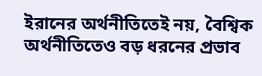ইরানের অর্থনীতিতেই নয়, বৈশ্বিক অর্থনীতিতেও বড় ধরনের প্রভাব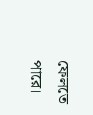ফেলতে পারে।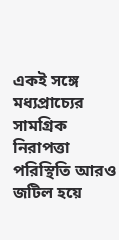একই সঙ্গে মধ্যপ্রাচ্যের সামগ্রিক নিরাপত্তা পরিস্থিতি আরও জটিল হয়ে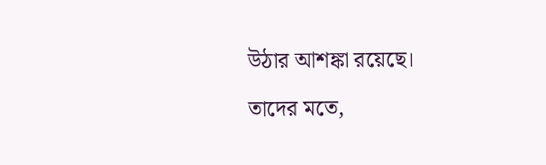উঠার আশঙ্কা রয়েছে।
তাদের মতে,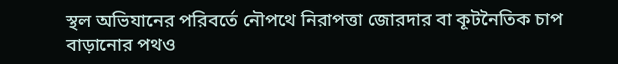স্থল অভিযানের পরিবর্তে নৌপথে নিরাপত্তা জোরদার বা কূটনৈতিক চাপ বাড়ানোর পথও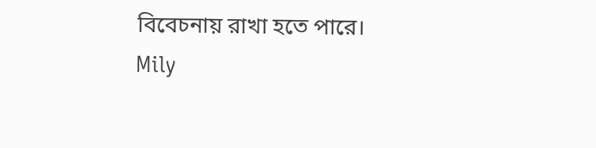বিবেচনায় রাখা হতে পারে।
Mily